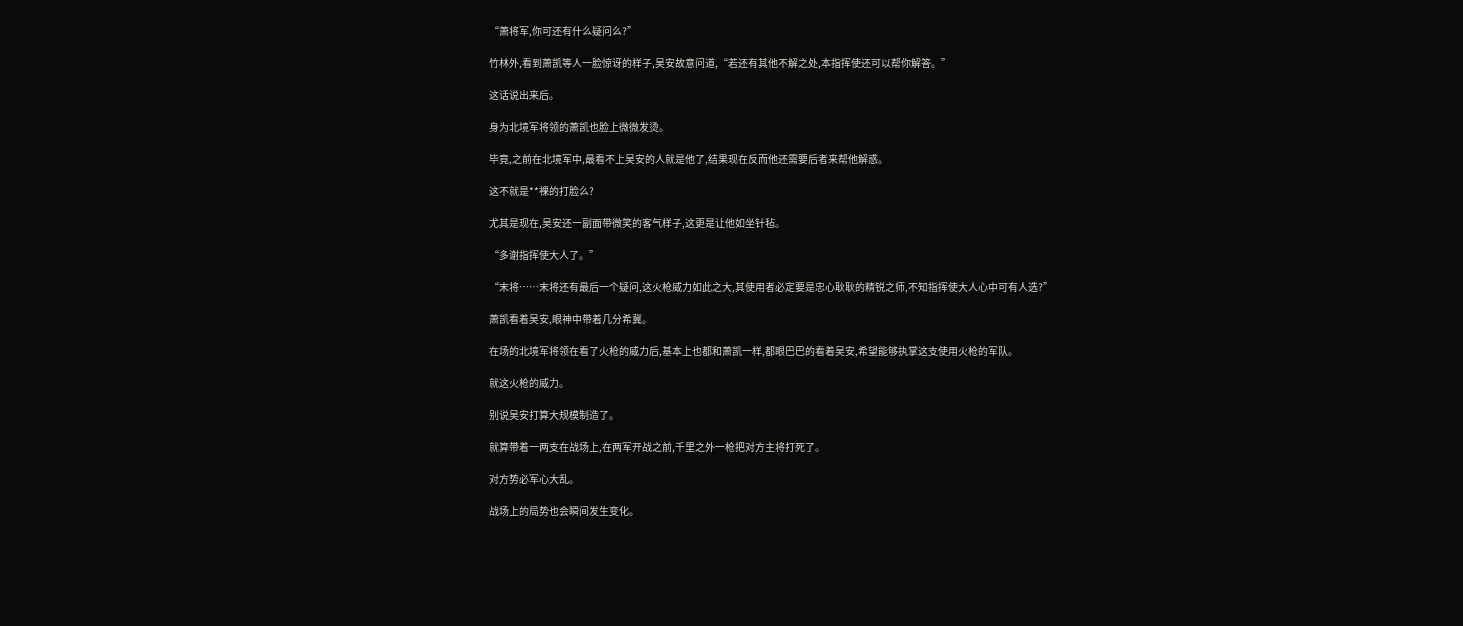“萧将军,你可还有什么疑问么?”

竹林外,看到萧凯等人一脸惊讶的样子,吴安故意问道,“若还有其他不解之处,本指挥使还可以帮你解答。”

这话说出来后。

身为北境军将领的萧凯也脸上微微发烫。

毕竟,之前在北境军中,最看不上吴安的人就是他了,结果现在反而他还需要后者来帮他解惑。

这不就是**裸的打脸么?

尤其是现在,吴安还一副面带微笑的客气样子,这更是让他如坐针毡。

“多谢指挥使大人了。”

“末将……末将还有最后一个疑问,这火枪威力如此之大,其使用者必定要是忠心耿耿的精锐之师,不知指挥使大人心中可有人选?”

萧凯看着吴安,眼神中带着几分希冀。

在场的北境军将领在看了火枪的威力后,基本上也都和萧凯一样,都眼巴巴的看着吴安,希望能够执掌这支使用火枪的军队。

就这火枪的威力。

别说吴安打算大规模制造了。

就算带着一两支在战场上,在两军开战之前,千里之外一枪把对方主将打死了。

对方势必军心大乱。

战场上的局势也会瞬间发生变化。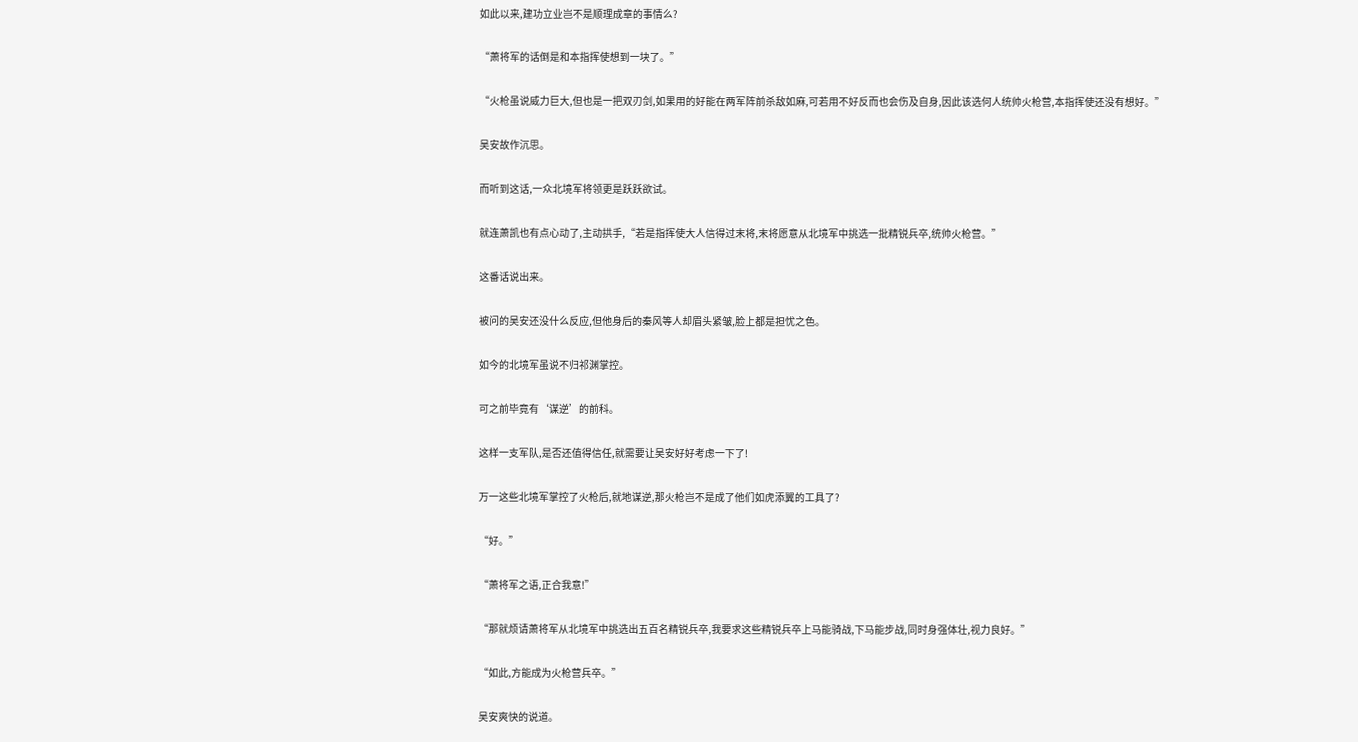如此以来,建功立业岂不是顺理成章的事情么?

“萧将军的话倒是和本指挥使想到一块了。”

“火枪虽说威力巨大,但也是一把双刃剑,如果用的好能在两军阵前杀敌如麻,可若用不好反而也会伤及自身,因此该选何人统帅火枪营,本指挥使还没有想好。”

吴安故作沉思。

而听到这话,一众北境军将领更是跃跃欲试。

就连萧凯也有点心动了,主动拱手,“若是指挥使大人信得过末将,末将愿意从北境军中挑选一批精锐兵卒,统帅火枪营。”

这番话说出来。

被问的吴安还没什么反应,但他身后的秦风等人却眉头紧皱,脸上都是担忧之色。

如今的北境军虽说不归祁渊掌控。

可之前毕竟有‘谋逆’的前科。

这样一支军队,是否还值得信任,就需要让吴安好好考虑一下了!

万一这些北境军掌控了火枪后,就地谋逆,那火枪岂不是成了他们如虎添翼的工具了?

“好。”

“萧将军之语,正合我意!”

“那就烦请萧将军从北境军中挑选出五百名精锐兵卒,我要求这些精锐兵卒上马能骑战,下马能步战,同时身强体壮,视力良好。”

“如此,方能成为火枪营兵卒。”

吴安爽快的说道。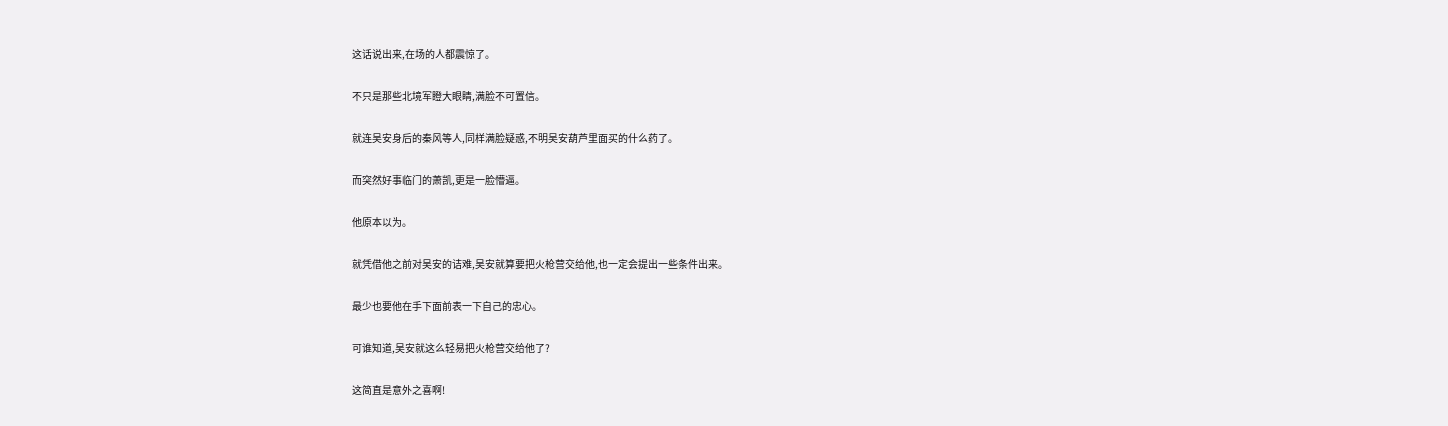这话说出来,在场的人都震惊了。

不只是那些北境军瞪大眼睛,满脸不可置信。

就连吴安身后的秦风等人,同样满脸疑惑,不明吴安葫芦里面买的什么药了。

而突然好事临门的萧凯,更是一脸懵逼。

他原本以为。

就凭借他之前对吴安的诘难,吴安就算要把火枪营交给他,也一定会提出一些条件出来。

最少也要他在手下面前表一下自己的忠心。

可谁知道,吴安就这么轻易把火枪营交给他了?

这简直是意外之喜啊!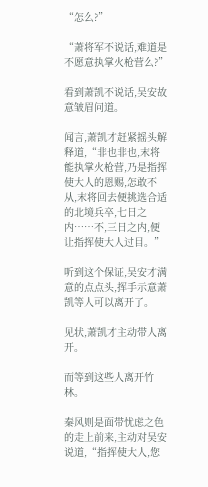“怎么?”

“萧将军不说话,难道是不愿意执掌火枪营么?”

看到萧凯不说话,吴安故意皱眉问道。

闻言,萧凯才赶紧摇头解释道,“非也非也,末将能执掌火枪营,乃是指挥使大人的恩赐,怎敢不从,末将回去便挑选合适的北境兵卒,七日之内……不,三日之内,便让指挥使大人过目。”

听到这个保证,吴安才满意的点点头,挥手示意萧凯等人可以离开了。

见状,萧凯才主动带人离开。

而等到这些人离开竹林。

秦风则是面带忧虑之色的走上前来,主动对吴安说道,“指挥使大人,您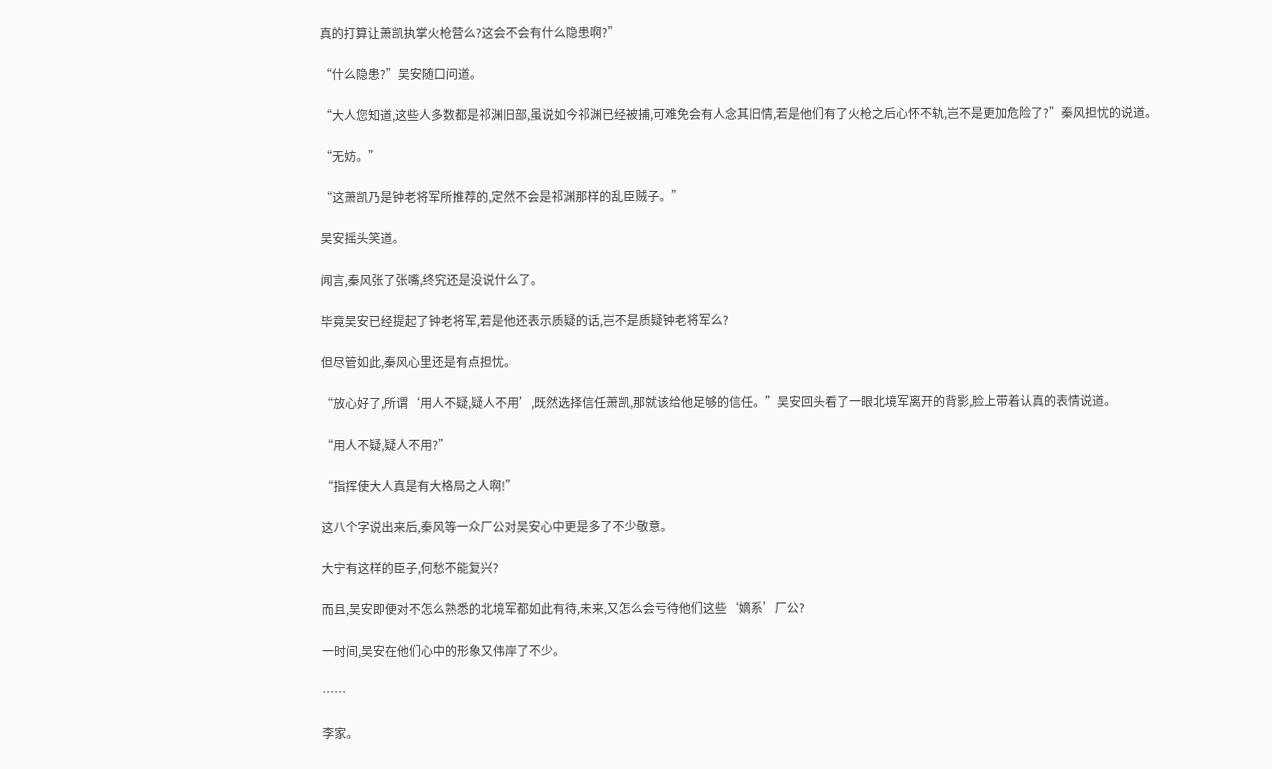真的打算让萧凯执掌火枪营么?这会不会有什么隐患啊?”

“什么隐患?”吴安随口问道。

“大人您知道,这些人多数都是祁渊旧部,虽说如今祁渊已经被捕,可难免会有人念其旧情,若是他们有了火枪之后心怀不轨,岂不是更加危险了?”秦风担忧的说道。

“无妨。”

“这萧凯乃是钟老将军所推荐的,定然不会是祁渊那样的乱臣贼子。”

吴安摇头笑道。

闻言,秦风张了张嘴,终究还是没说什么了。

毕竟吴安已经提起了钟老将军,若是他还表示质疑的话,岂不是质疑钟老将军么?

但尽管如此,秦风心里还是有点担忧。

“放心好了,所谓‘用人不疑,疑人不用’,既然选择信任萧凯,那就该给他足够的信任。”吴安回头看了一眼北境军离开的背影,脸上带着认真的表情说道。

“用人不疑,疑人不用?”

“指挥使大人真是有大格局之人啊!”

这八个字说出来后,秦风等一众厂公对吴安心中更是多了不少敬意。

大宁有这样的臣子,何愁不能复兴?

而且,吴安即便对不怎么熟悉的北境军都如此有待,未来,又怎么会亏待他们这些‘嫡系’厂公?

一时间,吴安在他们心中的形象又伟岸了不少。

……

李家。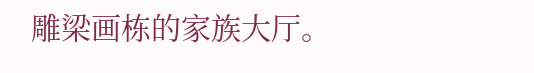雕梁画栋的家族大厅。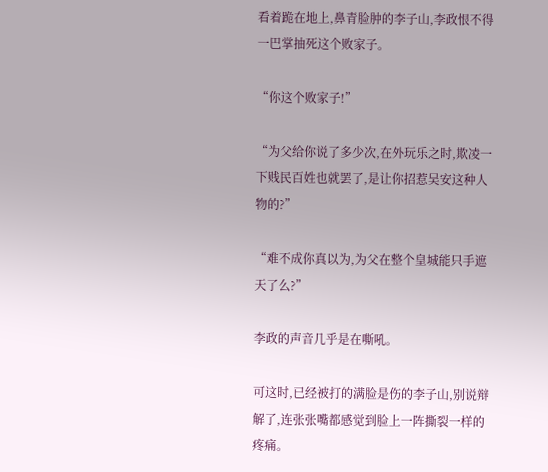看着跪在地上,鼻青脸肿的李子山,李政恨不得一巴掌抽死这个败家子。

“你这个败家子!”

“为父给你说了多少次,在外玩乐之时,欺凌一下贱民百姓也就罢了,是让你招惹吴安这种人物的?”

“难不成你真以为,为父在整个皇城能只手遮天了么?”

李政的声音几乎是在嘶吼。

可这时,已经被打的满脸是伤的李子山,别说辩解了,连张张嘴都感觉到脸上一阵撕裂一样的疼痛。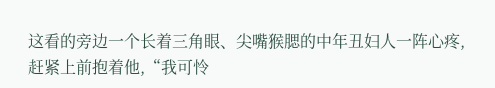这看的旁边一个长着三角眼、尖嘴猴腮的中年丑妇人一阵心疼,赶紧上前抱着他,“我可怜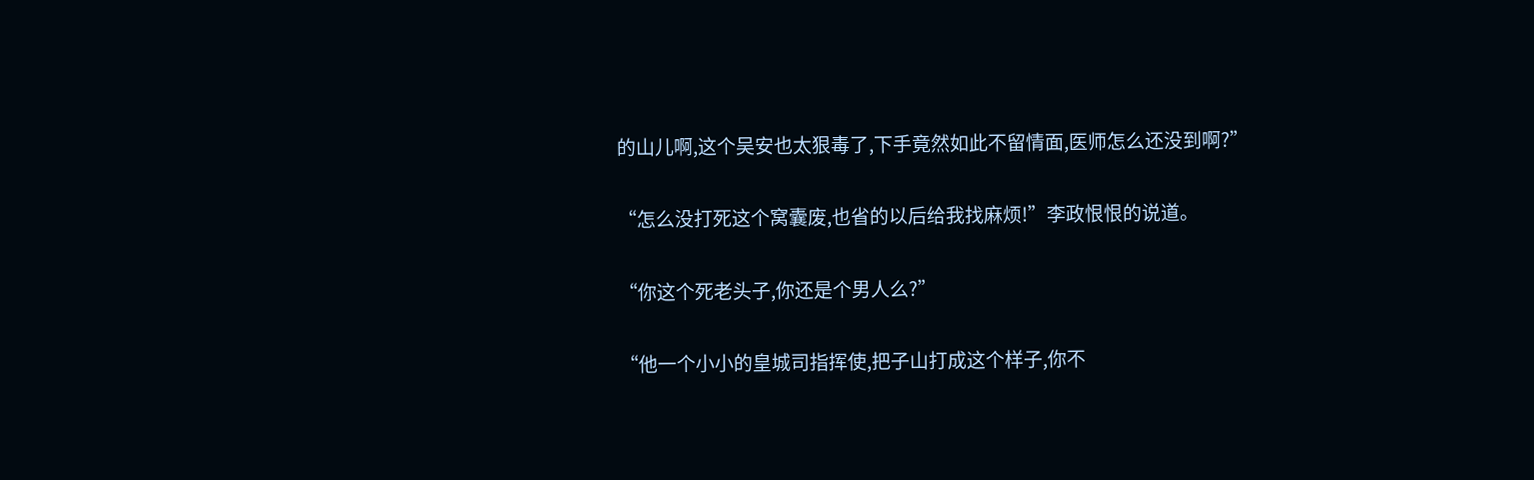的山儿啊,这个吴安也太狠毒了,下手竟然如此不留情面,医师怎么还没到啊?”

“怎么没打死这个窝囊废,也省的以后给我找麻烦!”李政恨恨的说道。

“你这个死老头子,你还是个男人么?”

“他一个小小的皇城司指挥使,把子山打成这个样子,你不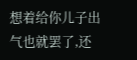想着给你儿子出气也就罢了,还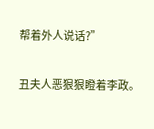帮着外人说话?”

丑夫人恶狠狠瞪着李政。